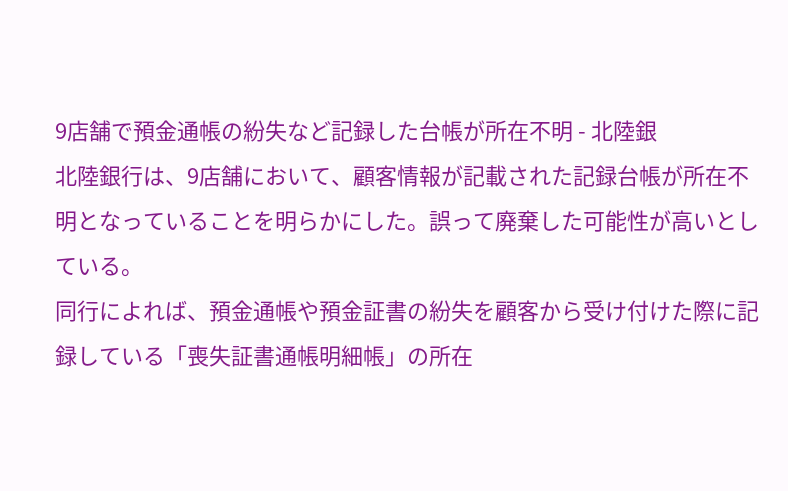9店舗で預金通帳の紛失など記録した台帳が所在不明 - 北陸銀
北陸銀行は、9店舗において、顧客情報が記載された記録台帳が所在不明となっていることを明らかにした。誤って廃棄した可能性が高いとしている。
同行によれば、預金通帳や預金証書の紛失を顧客から受け付けた際に記録している「喪失証書通帳明細帳」の所在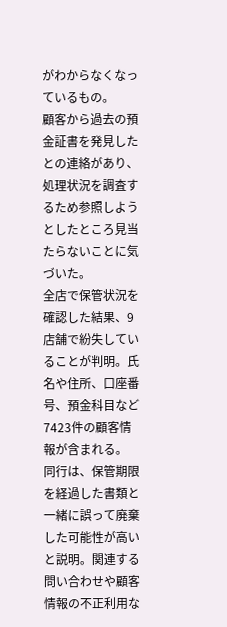がわからなくなっているもの。
顧客から過去の預金証書を発見したとの連絡があり、処理状況を調査するため参照しようとしたところ見当たらないことに気づいた。
全店で保管状況を確認した結果、9店舗で紛失していることが判明。氏名や住所、口座番号、預金科目など7423件の顧客情報が含まれる。
同行は、保管期限を経過した書類と一緒に誤って廃棄した可能性が高いと説明。関連する問い合わせや顧客情報の不正利用な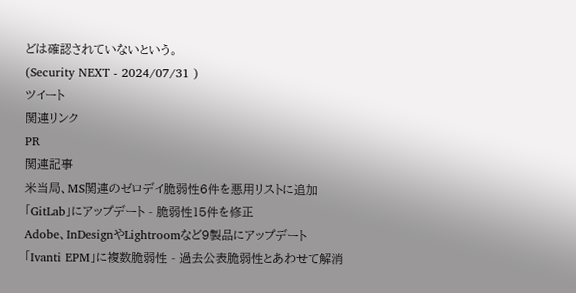どは確認されていないという。
(Security NEXT - 2024/07/31 )
ツイート
関連リンク
PR
関連記事
米当局、MS関連のゼロデイ脆弱性6件を悪用リストに追加
「GitLab」にアップデート - 脆弱性15件を修正
Adobe、InDesignやLightroomなど9製品にアップデート
「Ivanti EPM」に複数脆弱性 - 過去公表脆弱性とあわせて解消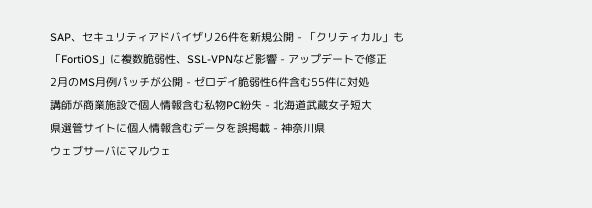SAP、セキュリティアドバイザリ26件を新規公開 - 「クリティカル」も
「FortiOS」に複数脆弱性、SSL-VPNなど影響 - アップデートで修正
2月のMS月例パッチが公開 - ゼロデイ脆弱性6件含む55件に対処
講師が商業施設で個人情報含む私物PC紛失 - 北海道武蔵女子短大
県選管サイトに個人情報含むデータを誤掲載 - 神奈川県
ウェブサーバにマルウェ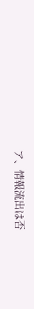ア、情報流出は否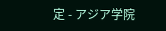定 - アジア学院